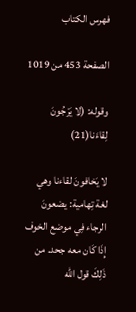فهرس الكتاب

الصفحة 453 من 1019

وقوله: (لا يَرْجُونَ لِقاءَنا(21)

لا يَخافونَ لقاءنا وهي لغة تِهامية: يضعونَ الرجاء فِي موضع الخوف إِذَا كَان معه جحد. من ذَلِكَ قول الله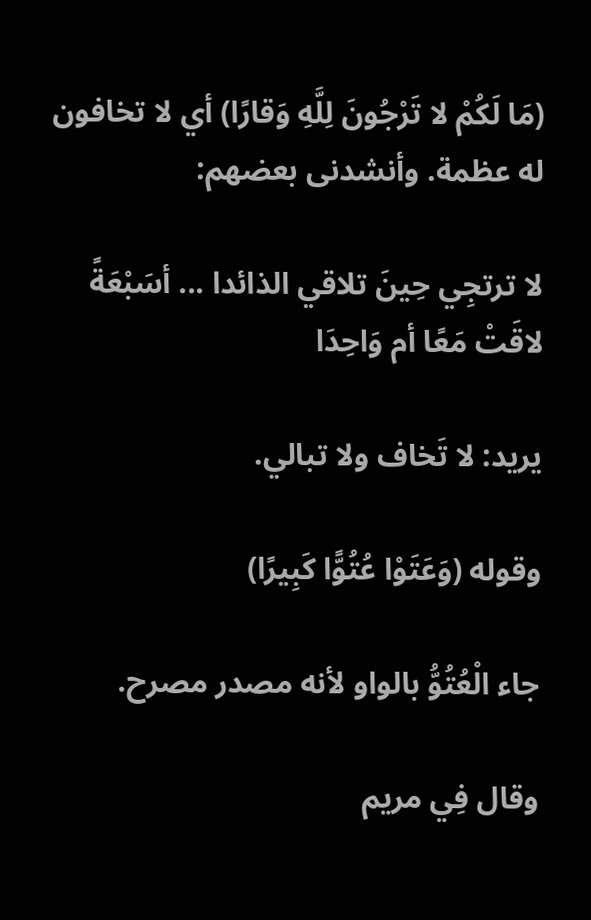(مَا لَكُمْ لا تَرْجُونَ لِلَّهِ وَقارًا) أي لا تخافون له عظمة. وأنشدنى بعضهم:

لا ترتجِي حِينَ تلاقي الذائدا ... أسَبْعَةً لاقَتْ مَعًا أم وَاحِدَا

يريد: لا تَخاف ولا تبالي.

وقوله (وَعَتَوْا عُتُوًّا كَبِيرًا)

جاء الْعُتُوُّ بالواو لأنه مصدر مصرح.

وقال فِي مريم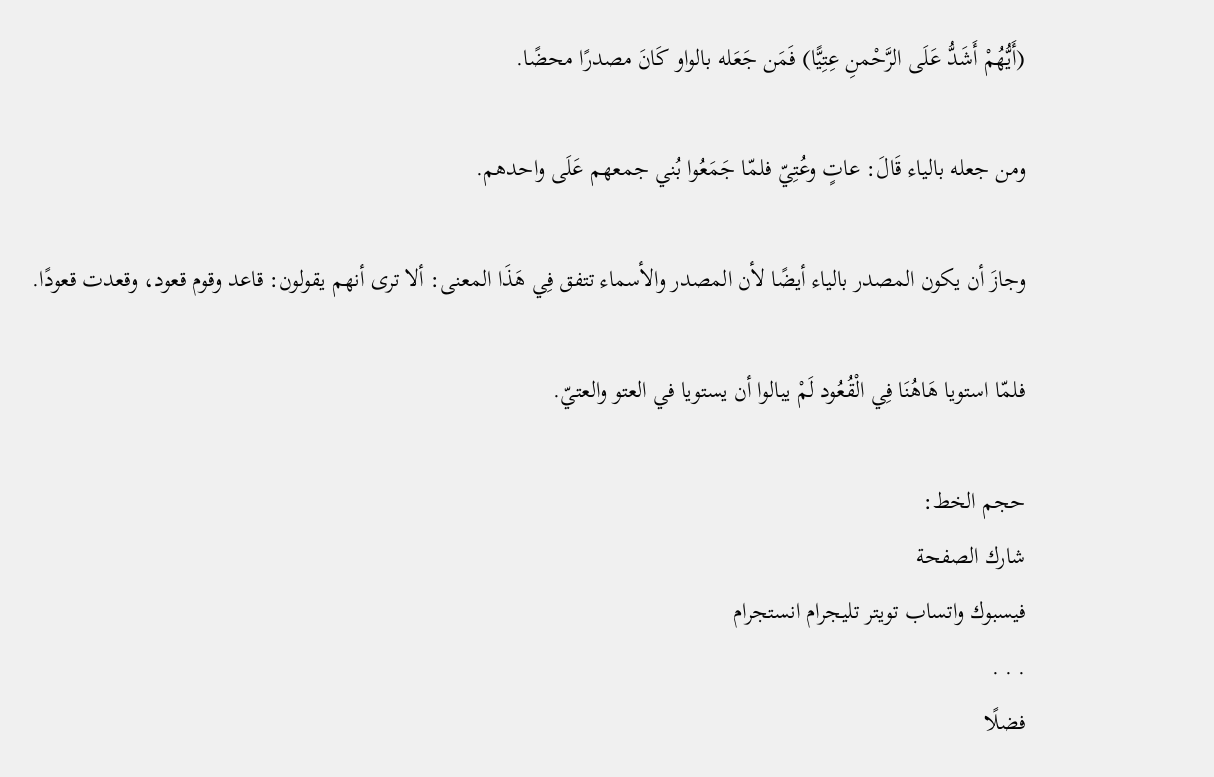(أَيُّهُمْ أَشَدُّ عَلَى الرَّحْمنِ عِتِيًّا) فَمَن جَعَله بالواو كَانَ مصدرًا محضًا.

ومن جعله بالياء قَالَ: عاتٍ وعُتِيّ فلمّا جَمَعُوا بُني جمعهم عَلَى واحدهم.

وجازَ أن يكون المصدر بالياء أيضًا لأن المصدر والأسماء تتفق فِي هَذَا المعنى: ألا ترى أنهم يقولون: قاعد وقوم قعود، وقعدت قعودًا.

فلمّا استويا هَاهُنَا فِي الْقُعُود لَمْ يبالوا أن يستويا في العتو والعتيّ.

حجم الخط:
شارك الصفحة
فيسبوك واتساب تويتر تليجرام انستجرام
. . .
فضلًا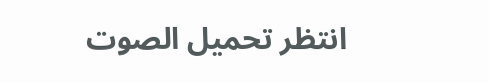انتظر تحميل الصوت